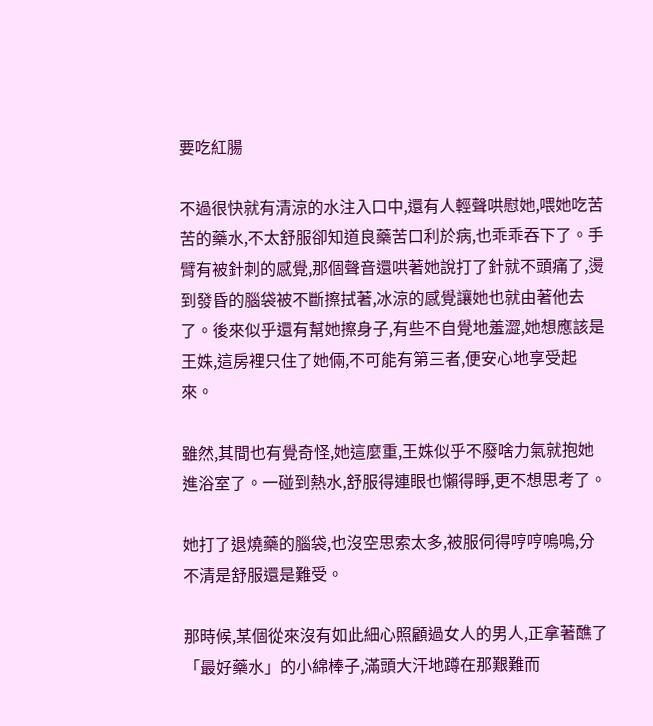要吃紅腸

不過很快就有清涼的水注入口中,還有人輕聲哄慰她,喂她吃苦苦的藥水,不太舒服卻知道良藥苦口利於病,也乖乖吞下了。手臂有被針刺的感覺,那個聲音還哄著她說打了針就不頭痛了,燙到發昏的腦袋被不斷擦拭著,冰涼的感覺讓她也就由著他去了。後來似乎還有幫她擦身子,有些不自覺地羞澀,她想應該是王姝,這房裡只住了她倆,不可能有第三者,便安心地享受起來。

雖然,其間也有覺奇怪,她這麼重,王姝似乎不廢啥力氣就抱她進浴室了。一碰到熱水,舒服得連眼也懶得睜,更不想思考了。

她打了退燒藥的腦袋,也沒空思索太多,被服伺得哼哼嗚嗚,分不清是舒服還是難受。

那時候,某個從來沒有如此細心照顧過女人的男人,正拿著醮了「最好藥水」的小綿棒子,滿頭大汗地蹲在那艱難而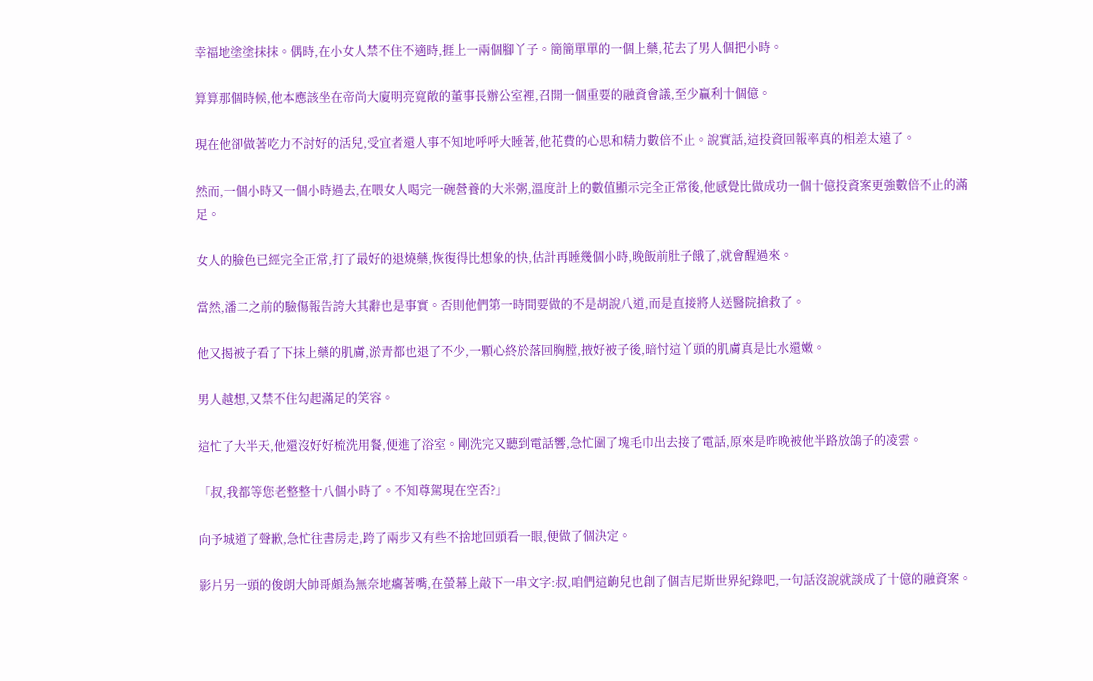幸福地塗塗抹抹。偶時,在小女人禁不住不適時,捱上一兩個腳丫子。簡簡單單的一個上藥,花去了男人個把小時。

算算那個時候,他本應該坐在帝尚大廈明亮寬敞的董事長辦公室裡,召開一個重要的融資會議,至少贏利十個億。

現在他卻做著吃力不討好的活兒,受宜者還人事不知地呼呼大睡著,他花費的心思和精力數倍不止。說實話,這投資回報率真的相差太遠了。

然而,一個小時又一個小時過去,在喂女人喝完一碗營養的大米粥,溫度計上的數值顯示完全正常後,他感覺比做成功一個十億投資案更強數倍不止的滿足。

女人的臉色已經完全正常,打了最好的退燒藥,恢復得比想象的快,估計再睡幾個小時,晚飯前肚子餓了,就會醒過來。

當然,潘二之前的驗傷報告誇大其辭也是事實。否則他們第一時間要做的不是胡說八道,而是直接將人送醫院搶救了。

他又揭被子看了下抹上藥的肌膚,淤青都也退了不少,一顆心終於落回胸膛,掖好被子後,暗忖這丫頭的肌膚真是比水還嫩。

男人越想,又禁不住勾起滿足的笑容。

這忙了大半天,他還沒好好梳洗用餐,便進了浴室。剛洗完又聽到電話響,急忙圍了塊毛巾出去接了電話,原來是昨晚被他半路放鴿子的凌雲。

「叔,我都等您老整整十八個小時了。不知尊駕現在空否?」

向予城道了聲歉,急忙往書房走,跨了兩步又有些不捨地回頭看一眼,便做了個決定。

影片另一頭的俊朗大帥哥頗為無奈地癟著嘴,在螢幕上敲下一串文字:叔,咱們這齣兒也創了個吉尼斯世界紀錄吧,一句話沒說就談成了十億的融資案。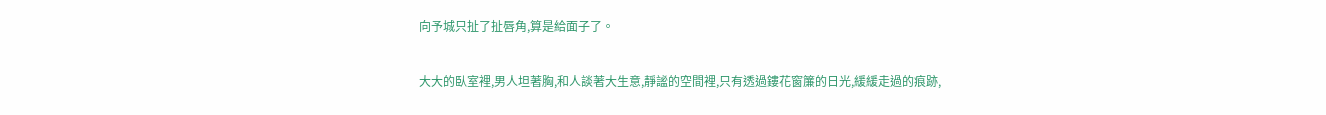向予城只扯了扯唇角,算是給面子了。

大大的臥室裡,男人坦著胸,和人談著大生意,靜謐的空間裡,只有透過鏤花窗簾的日光,緩緩走過的痕跡,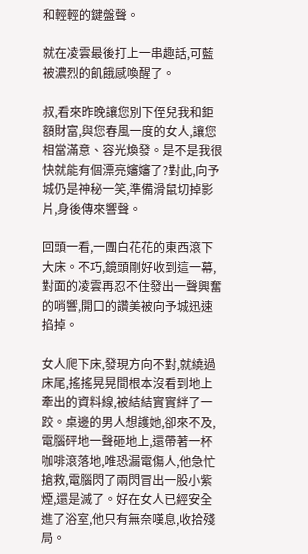和輕輕的鍵盤聲。

就在凌雲最後打上一串趣話,可藍被濃烈的飢餓感喚醒了。

叔,看來昨晚讓您別下侄兒我和鉅額財富,與您春風一度的女人,讓您相當滿意、容光煥發。是不是我很快就能有個漂亮嬸嬸了?對此,向予城仍是神秘一笑,準備滑鼠切掉影片,身後傳來響聲。

回頭一看,一團白花花的東西滾下大床。不巧,鏡頭剛好收到這一幕,對面的凌雲再忍不住發出一聲興奮的哨響,開口的讚美被向予城迅速掐掉。

女人爬下床,發現方向不對,就繞過床尾,搖搖晃晃間根本沒看到地上牽出的資料線,被結結實實絆了一跤。桌邊的男人想護她,卻來不及,電腦砰地一聲砸地上,還帶著一杯咖啡滾落地,唯恐漏電傷人,他急忙搶救,電腦閃了兩閃冒出一股小紫煙,還是滅了。好在女人已經安全進了浴室,他只有無奈嘆息,收拾殘局。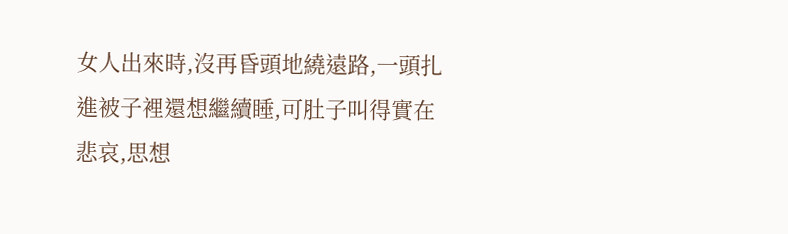女人出來時,沒再昏頭地繞遠路,一頭扎進被子裡還想繼續睡,可肚子叫得實在悲哀,思想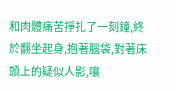和肉體痛苦掙扎了一刻鐘,終於翻坐起身,抱著腦袋,對著床頭上的疑似人影,嚷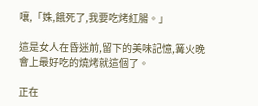嚷,「姝,餓死了,我要吃烤紅腸。」

這是女人在昏迷前,留下的美味記憶,篝火晚會上最好吃的燒烤就這個了。

正在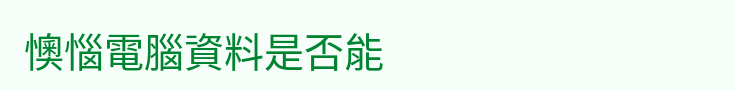懊惱電腦資料是否能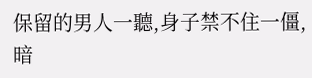保留的男人一聽,身子禁不住一僵,暗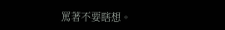罵著不要瞎想。